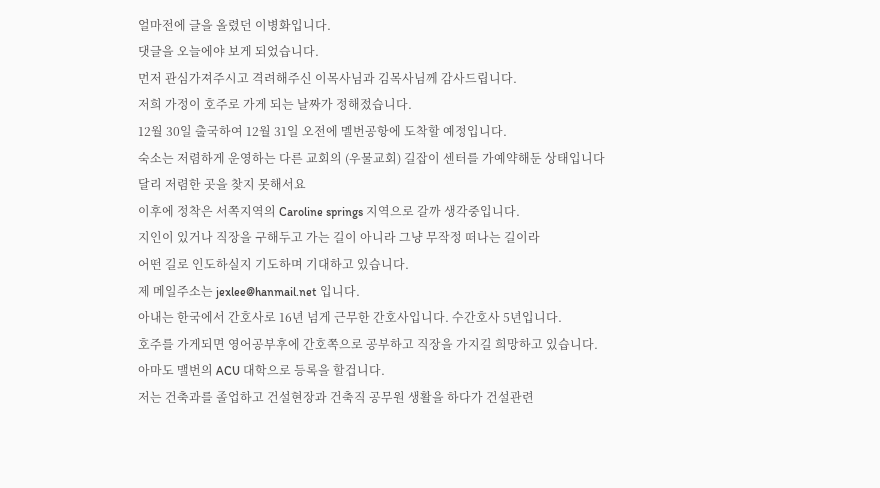얼마전에 글을 올렸던 이병화입니다.
댓글을 오늘에야 보게 되었습니다.
먼저 관심가져주시고 격려해주신 이목사님과 김목사님께 감사드립니다.
저희 가정이 호주로 가게 되는 날짜가 정해젔습니다.
12월 30일 출국하여 12월 31일 오전에 멜번공항에 도착할 예정입니다.
숙소는 저렴하게 운영하는 다른 교회의 (우물교회) 길잡이 센터를 가예약해둔 상태입니다
달리 저렴한 곳을 찾지 못해서요
이후에 정착은 서쪽지역의 Caroline springs 지역으로 갈까 생각중입니다.
지인이 있거나 직장을 구해두고 가는 길이 아니라 그냥 무작정 떠나는 길이라
어떤 길로 인도하실지 기도하며 기대하고 있습니다.
제 메일주소는 jexlee@hanmail.net 입니다.
아내는 한국에서 간호사로 16년 넘게 근무한 간호사입니다. 수간호사 5년입니다.
호주를 가게되면 영어공부후에 간호쪽으로 공부하고 직장을 가지길 희망하고 있습니다.
아마도 맬번의 ACU 대학으로 등록을 할겁니다.
저는 건축과를 졸업하고 건설현장과 건축직 공무원 생활을 하다가 건설관련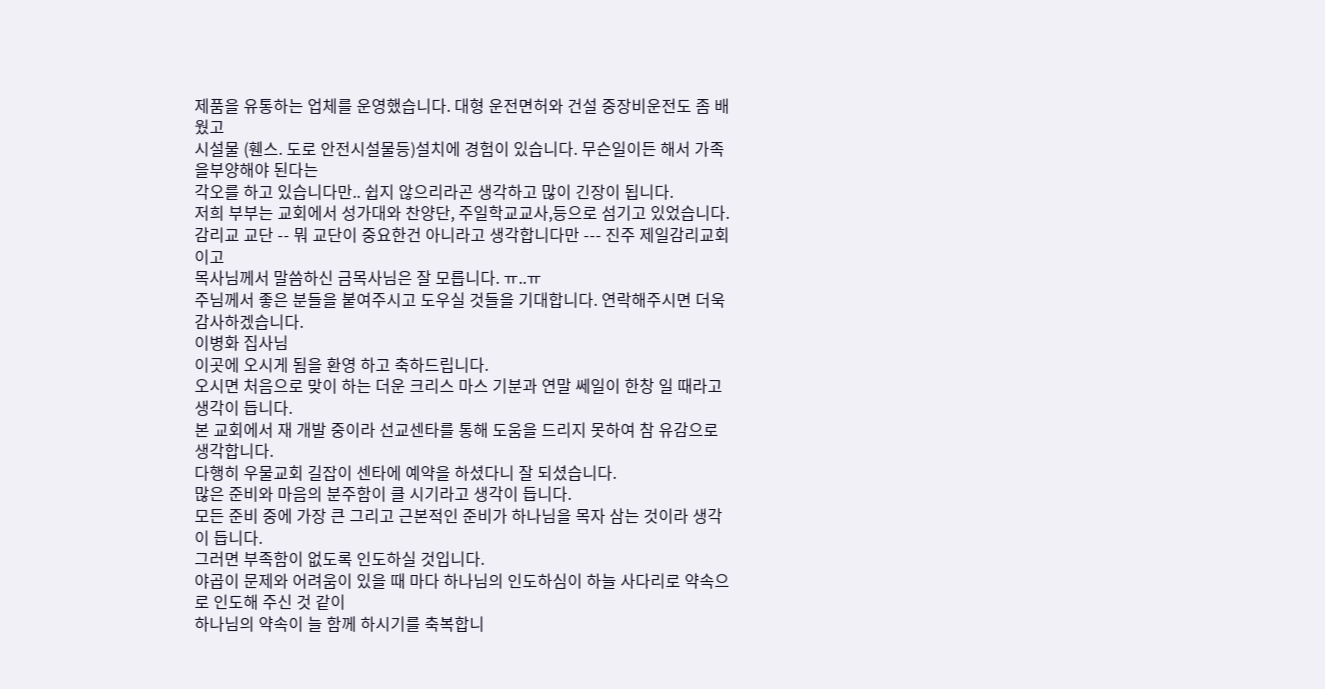제품을 유통하는 업체를 운영했습니다. 대형 운전면허와 건설 중장비운전도 좀 배웠고
시설물 (휀스. 도로 안전시설물등)설치에 경험이 있습니다. 무슨일이든 해서 가족을부양해야 된다는
각오를 하고 있습니다만.. 쉽지 않으리라곤 생각하고 많이 긴장이 됩니다.
저희 부부는 교회에서 성가대와 찬양단, 주일학교교사,등으로 섬기고 있었습니다.
감리교 교단 -- 뭐 교단이 중요한건 아니라고 생각합니다만 --- 진주 제일감리교회이고
목사님께서 말씀하신 금목사님은 잘 모릅니다. ㅠ..ㅠ
주님께서 좋은 분들을 붙여주시고 도우실 것들을 기대합니다. 연락해주시면 더욱 감사하겠습니다.
이병화 집사님
이곳에 오시게 됨을 환영 하고 축하드립니다.
오시면 처음으로 맞이 하는 더운 크리스 마스 기분과 연말 쎄일이 한창 일 때라고 생각이 듭니다.
본 교회에서 재 개발 중이라 선교센타를 통해 도움을 드리지 못하여 참 유감으로 생각합니다.
다행히 우물교회 길잡이 센타에 예약을 하셨다니 잘 되셨습니다.
많은 준비와 마음의 분주함이 클 시기라고 생각이 듭니다.
모든 준비 중에 가장 큰 그리고 근본적인 준비가 하나님을 목자 삼는 것이라 생각이 듭니다.
그러면 부족함이 없도록 인도하실 것입니다.
야곱이 문제와 어려움이 있을 때 마다 하나님의 인도하심이 하늘 사다리로 약속으로 인도해 주신 것 같이
하나님의 약속이 늘 함께 하시기를 축복합니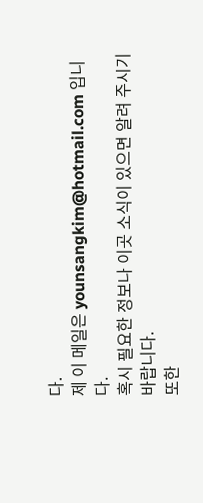다.
제 이 메일은 younsangkim@hotmail.com 입니다.
혹시 필요한 정보나 이곳 소식이 있으면 알려 주시기 바랍니다.
또한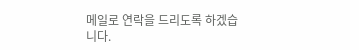메일로 연락을 드리도록 하겠습니다.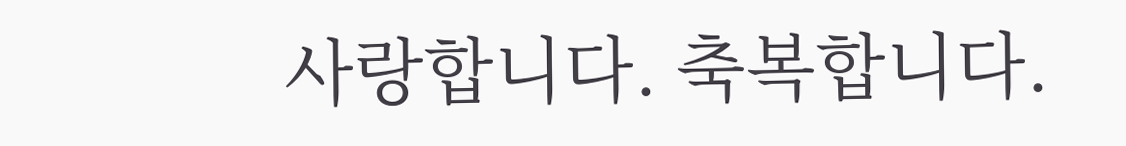사랑합니다. 축복합니다.